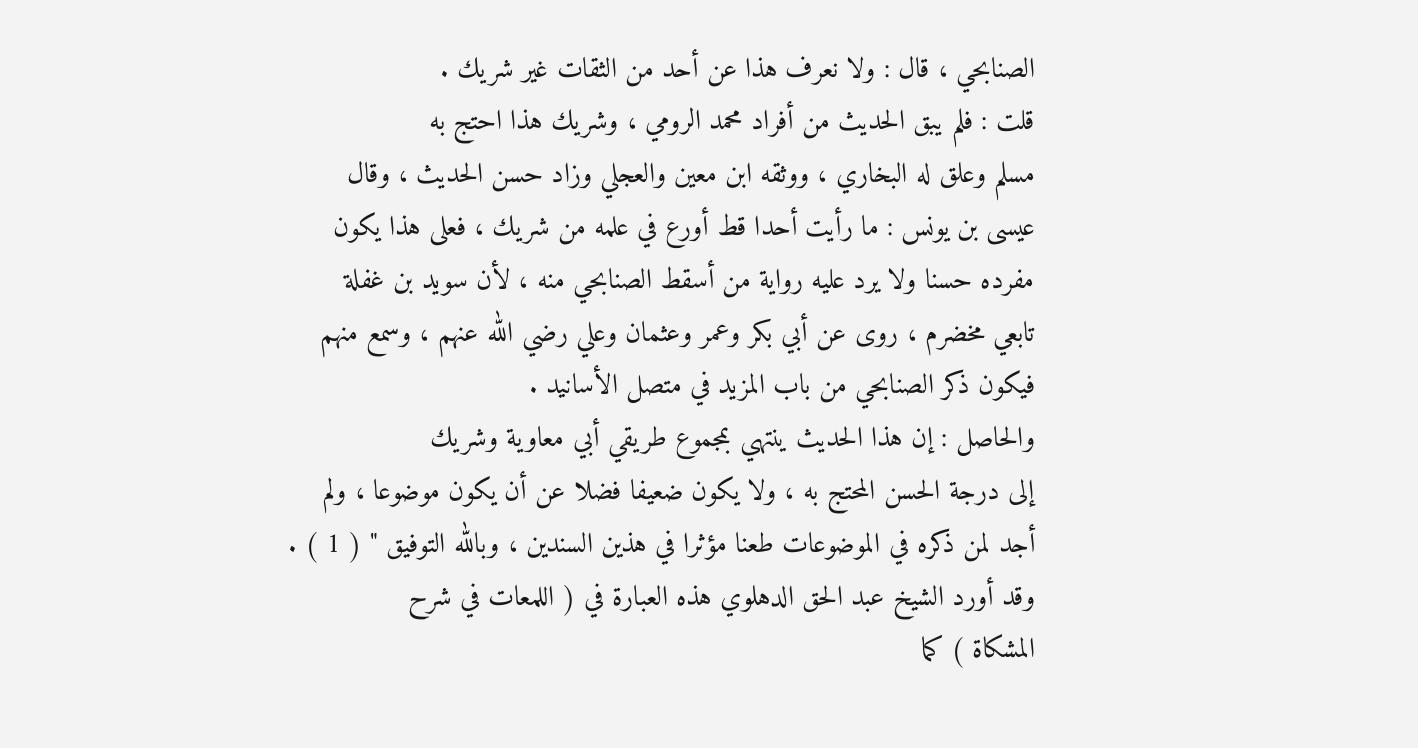الصنابحي ، قال : ولا نعرف هذا عن أحد من الثقات غير شريك .
قلت : فلم يبق الحديث من أفراد محمد الرومي ، وشريك هذا احتج به
مسلم وعلق له البخاري ، ووثقه ابن معين والعجلي وزاد حسن الحديث ، وقال
عيسى بن يونس : ما رأيت أحدا قط أورع في علمه من شريك ، فعلى هذا يكون
مفرده حسنا ولا يرد عليه رواية من أسقط الصنابحي منه ، لأن سويد بن غفلة
تابعي مخضرم ، روى عن أبي بكر وعمر وعثمان وعلي رضي الله عنهم ، وسمع منهم
فيكون ذكر الصنابحي من باب المزيد في متصل الأسانيد .
والحاصل : إن هذا الحديث ينتهي بمجموع طريقي أبي معاوية وشريك
إلى درجة الحسن المحتج به ، ولا يكون ضعيفا فضلا عن أن يكون موضوعا ، ولم
أجد لمن ذكره في الموضوعات طعنا مؤثرا في هذين السندين ، وبالله التوفيق " ( 1 ) .
وقد أورد الشيخ عبد الحق الدهلوي هذه العبارة في ( اللمعات في شرح
المشكاة ) كما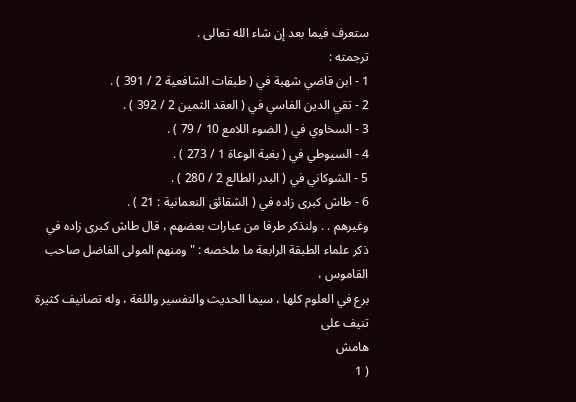ستعرف فيما بعد إن شاء الله تعالى .
ترجمته :
1 - ابن قاضي شهبة في ( طبقات الشافعية 2 / 391 ) .
2 - تقي الدين الفاسي في ( العقد الثمين 2 / 392 ) .
3 - السخاوي في ( الضوء اللامع 10 / 79 ) .
4 - السيوطي في ( بغية الوعاة 1 / 273 ) .
5 - الشوكاني في ( البدر الطالع 2 / 280 ) .
6 - طاش كبرى زاده في ( الشقائق النعمانية : 21 ) .
وغيرهم . . ولنذكر طرفا من عبارات بعضهم ، قال طاش كبرى زاده في
ذكر علماء الطبقة الرابعة ما ملخصه : " ومنهم المولى الفاضل صاحب القاموس ،
برع في العلوم كلها ، سيما الحديث والتفسير واللغة ، وله تصانيف كثيرة تنيف على
هامش
( 1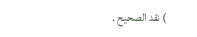) نقد الصحيح .